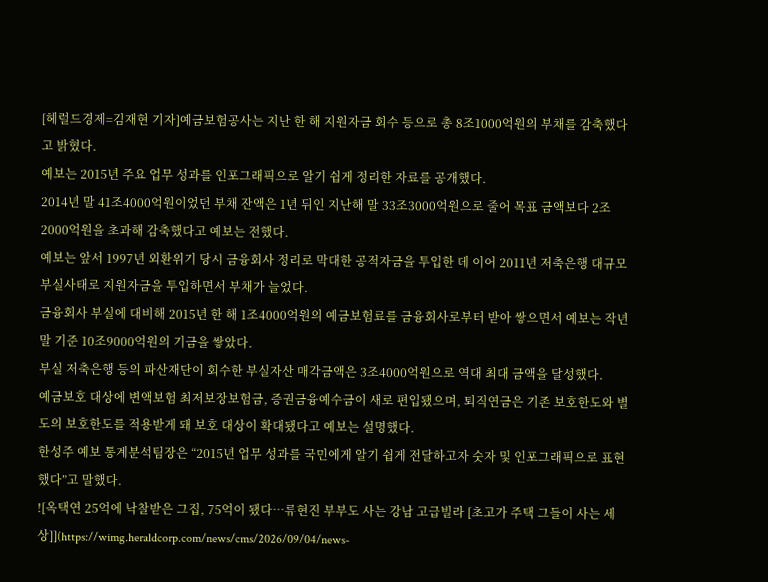[헤럴드경제=김재현 기자]예금보험공사는 지난 한 해 지원자금 회수 등으로 총 8조1000억원의 부채를 감축했다고 밝혔다.
예보는 2015년 주요 업무 성과를 인포그래픽으로 알기 쉽게 정리한 자료를 공개했다.
2014년 말 41조4000억원이었던 부채 잔액은 1년 뒤인 지난해 말 33조3000억원으로 줄어 목표 금액보다 2조2000억원을 초과해 감축했다고 예보는 전했다.
예보는 앞서 1997년 외환위기 당시 금융회사 정리로 막대한 공적자금을 투입한 데 이어 2011년 저축은행 대규모 부실사태로 지원자금을 투입하면서 부채가 늘었다.
금융회사 부실에 대비해 2015년 한 해 1조4000억원의 예금보험료를 금융회사로부터 받아 쌓으면서 예보는 작년 말 기준 10조9000억원의 기금을 쌓았다.
부실 저축은행 등의 파산재단이 회수한 부실자산 매각금액은 3조4000억원으로 역대 최대 금액을 달성했다.
예금보호 대상에 변액보험 최저보장보험금, 증권금융예수금이 새로 편입됐으며, 퇴직연금은 기존 보호한도와 별도의 보호한도를 적용받게 돼 보호 대상이 확대됐다고 예보는 설명했다.
한성주 예보 통계분석팀장은 “2015년 업무 성과를 국민에게 알기 쉽게 전달하고자 숫자 및 인포그래픽으로 표현했다”고 말했다.
![옥택연 25억에 낙찰받은 그집, 75억이 됐다…류현진 부부도 사는 강남 고급빌라 [초고가 주택 그들이 사는 세상]](https://wimg.heraldcorp.com/news/cms/2026/09/04/news-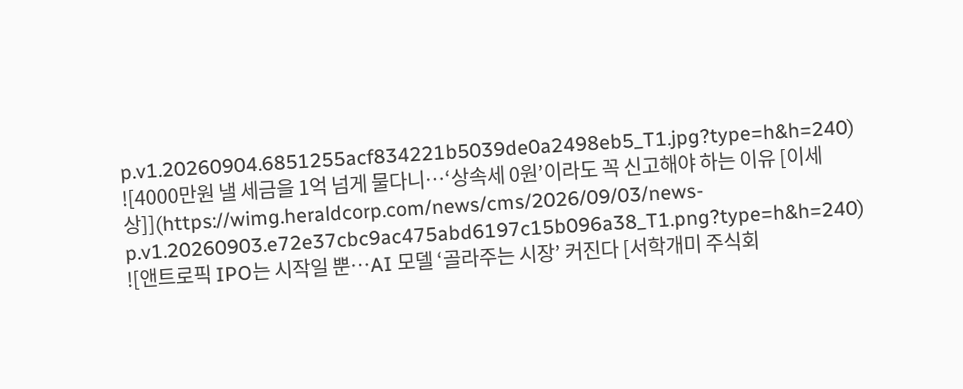p.v1.20260904.6851255acf834221b5039de0a2498eb5_T1.jpg?type=h&h=240)
![4000만원 낼 세금을 1억 넘게 물다니…‘상속세 0원’이라도 꼭 신고해야 하는 이유 [이세상]](https://wimg.heraldcorp.com/news/cms/2026/09/03/news-p.v1.20260903.e72e37cbc9ac475abd6197c15b096a38_T1.png?type=h&h=240)
![앤트로픽 IPO는 시작일 뿐…AI 모델 ‘골라주는 시장’ 커진다 [서학개미 주식회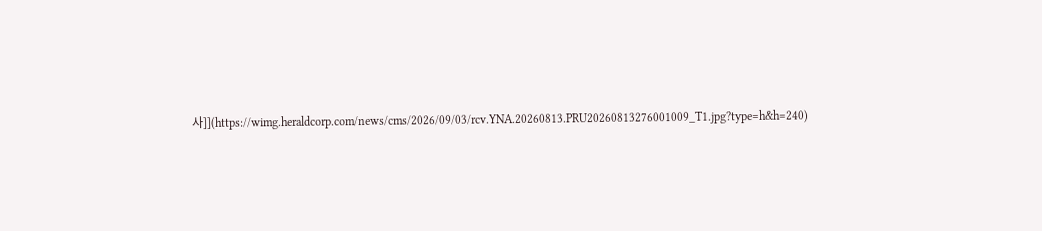사]](https://wimg.heraldcorp.com/news/cms/2026/09/03/rcv.YNA.20260813.PRU20260813276001009_T1.jpg?type=h&h=240)